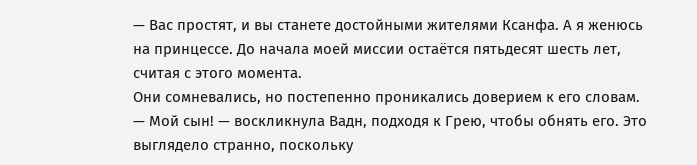— Вас простят, и вы станете достойными жителями Ксанфа. А я женюсь на принцессе. До начала моей миссии остаётся пятьдесят шесть лет, считая с этого момента.
Они сомневались, но постепенно проникались доверием к его словам.
— Мой сын! — воскликнула Вадн, подходя к Грею, чтобы обнять его. Это выглядело странно, поскольку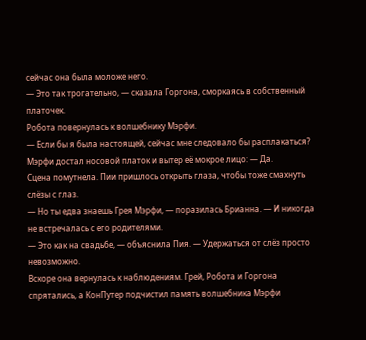сейчас она была моложе него.
— Это так трогательно, — сказала Горгона, сморкаясь в собственный платочек.
Робота повернулась к волшебнику Мэрфи.
— Если бы я была настоящей, сейчас мне следовало бы расплакаться?
Мэрфи достал носовой платок и вытер её мокрое лицо: — Да.
Сцена помутнела. Пии пришлось открыть глаза, чтобы тоже смахнуть слёзы с глаз.
— Но ты едва знаешь Грея Мэрфи, — поразилась Брианна. — И никогда не встречалась с его родителями.
— Это как на свадьбе, — объяснила Пия. — Удержаться от слёз просто невозможно.
Вскоре она вернулась к наблюдениям. Грей, Робота и Горгона спрятались, а КонПутер подчистил память волшебника Мэрфи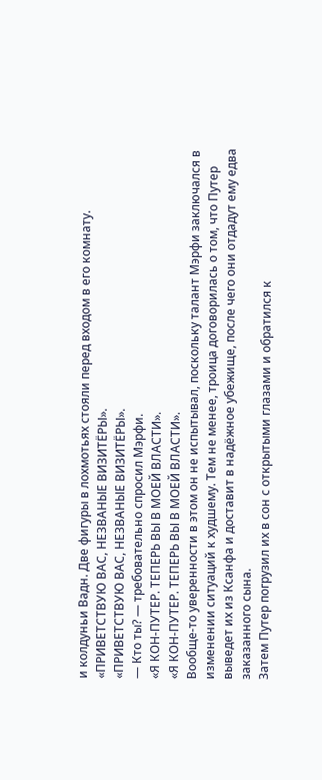и колдуньи Вадн. Две фигуры в лохмотьях стояли перед входом в его комнату.
«ПРИВЕТСТВУЮ ВАС, НЕЗВАНЫЕ ВИЗИТЁРЫ».
«ПРИВЕТСТВУЮ ВАС, НЕЗВАНЫЕ ВИЗИТЁРЫ».
— Кто ты? — требовательно спросил Мэрфи.
«Я КОН-ПУТЕР. ТЕПЕРЬ ВЫ В МОЕЙ ВЛАСТИ».
«Я КОН-ПУТЕР. ТЕПЕРЬ ВЫ В МОЕЙ ВЛАСТИ».
Вообще-то уверенности в этом он не испытывал, поскольку талант Мэрфи заключался в изменении ситуаций к худшему. Тем не менее, троица договорилась о том, что Путер выведет их из Ксанфа и доставит в надёжное убежище, после чего они отдадут ему едва заказанного сына.
Затем Путер погрузил их в сон с открытыми глазами и обратился к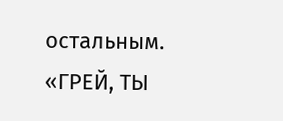остальным.
«ГРЕЙ, ТЫ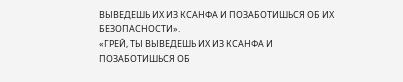ВЫВЕДЕШЬ ИХ ИЗ КСАНФА И ПОЗАБОТИШЬСЯ ОБ ИХ БЕЗОПАСНОСТИ».
«ГРЕЙ, ТЫ ВЫВЕДЕШЬ ИХ ИЗ КСАНФА И ПОЗАБОТИШЬСЯ ОБ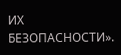ИХ БЕЗОПАСНОСТИ».